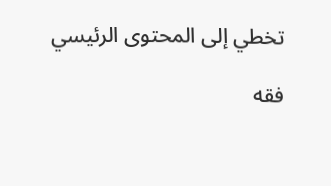تخطي إلى المحتوى الرئيسي

فقه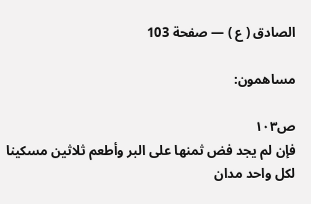الصادق ( ع ) — صفحة 103

مساهمون:

ص١٠٣
فإن لم يجد فض ثمنها على البر وأطعم ثلاثين مسكينا لكل واحد مدان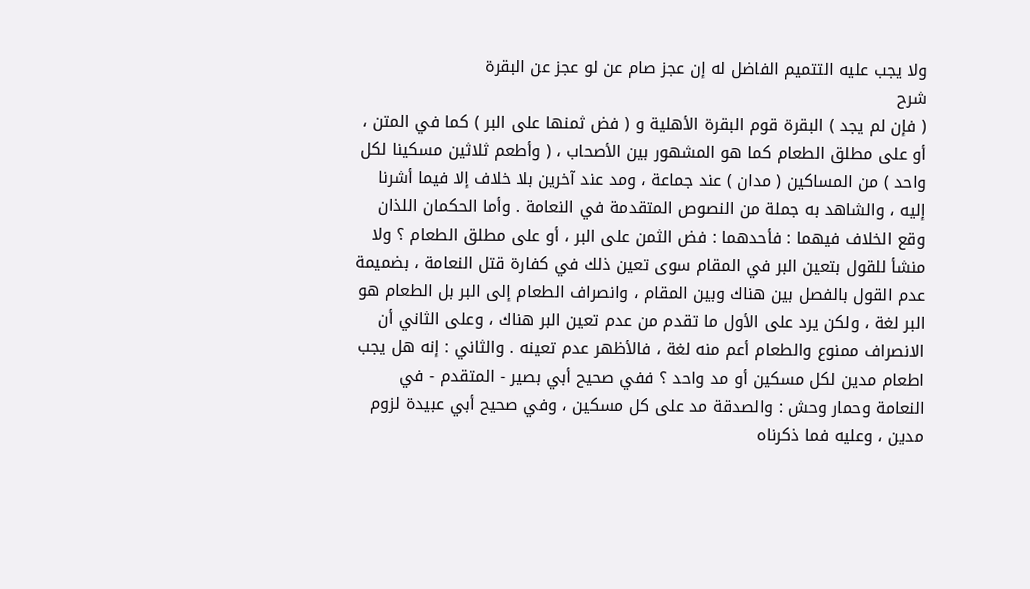ولا يجب عليه التتميم الفاضل له إن عجز صام عن لو عجز عن البقرة
شرح
( فإن لم يجد ) البقرة قوم البقرة الأهلية و ( فض ثمنها على البر ) كما في المتن ، أو على مطلق الطعام كما هو المشهور بين الأصحاب ، ( وأطعم ثلاثين مسكينا لكل واحد ) من المساكين ( مدان ) عند جماعة ، ومد عند آخرين بلا خلاف إلا فيما أشرنا إليه ، والشاهد به جملة من النصوص المتقدمة في النعامة . وأما الحكمان اللذان وقع الخلاف فيهما : فأحدهما : فض الثمن على البر ، أو على مطلق الطعام ؟ ولا منشأ للقول بتعين البر في المقام سوى تعين ذلك في كفارة قتل النعامة ، بضميمة عدم القول بالفصل بين هناك وبين المقام ، وانصراف الطعام إلى البر بل الطعام هو البر لغة ، ولكن يرد على الأول ما تقدم من عدم تعين البر هناك ، وعلى الثاني أن الانصراف ممنوع والطعام أعم منه لغة ، فالأظهر عدم تعينه . والثاني : إنه هل يجب اطعام مدين لكل مسكين أو مد واحد ؟ ففي صحيح أبي بصير - المتقدم - في النعامة وحمار وحش : والصدقة مد على كل مسكين ، وفي صحيح أبي عبيدة لزوم مدين ، وعليه فما ذكرناه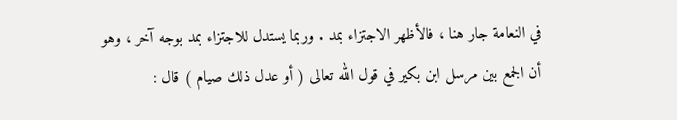في النعامة جار هنا ، فالأظهر الاجتزاء بمد . وربما يستدل للاجتزاء بمد بوجه آخر ، وهو أن الجمع بين مرسل ابن بكير في قول الله تعالى ( أو عدل ذلك صيام ) قال :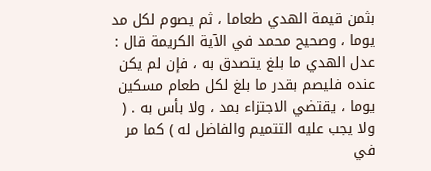بثمن قيمة الهدي طعاما ، ثم يصوم لكل مد يوما ، وصحيح محمد في الآية الكريمة قال : عدل الهدي ما بلغ يتصدق به ، فإن لم يكن عنده فليصم بقدر ما بلغ لكل طعام مسكين يوما ، يقتضي الاجتزاء بمد ، ولا بأس به . ( ولا يجب عليه التتميم والفاضل له ) كما مر في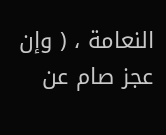النعامة ، ( وإن عجز صام عن